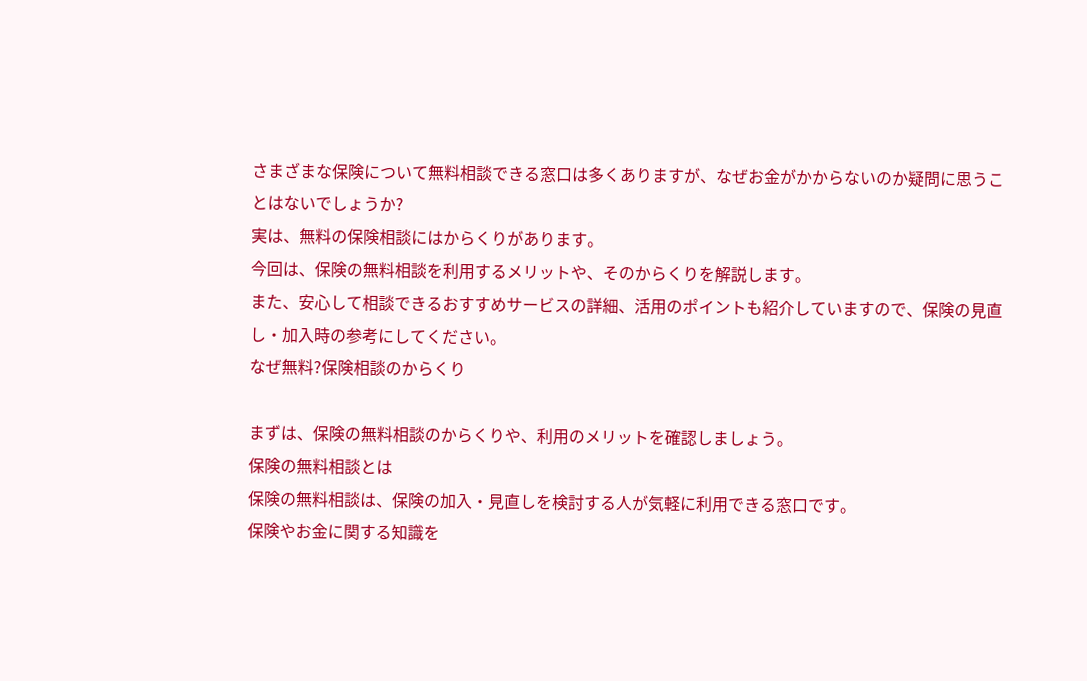さまざまな保険について無料相談できる窓口は多くありますが、なぜお金がかからないのか疑問に思うことはないでしょうか?
実は、無料の保険相談にはからくりがあります。
今回は、保険の無料相談を利用するメリットや、そのからくりを解説します。
また、安心して相談できるおすすめサービスの詳細、活用のポイントも紹介していますので、保険の見直し・加入時の参考にしてください。
なぜ無料?保険相談のからくり

まずは、保険の無料相談のからくりや、利用のメリットを確認しましょう。
保険の無料相談とは
保険の無料相談は、保険の加入・見直しを検討する人が気軽に利用できる窓口です。
保険やお金に関する知識を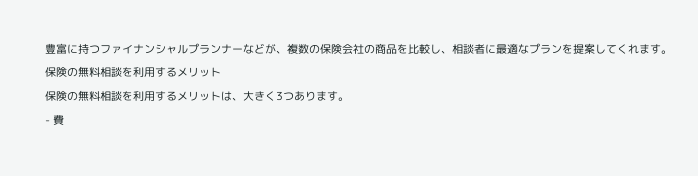豊富に持つファイナンシャルプランナーなどが、複数の保険会社の商品を比較し、相談者に最適なプランを提案してくれます。
保険の無料相談を利用するメリット
保険の無料相談を利用するメリットは、大きく3つあります。
- 費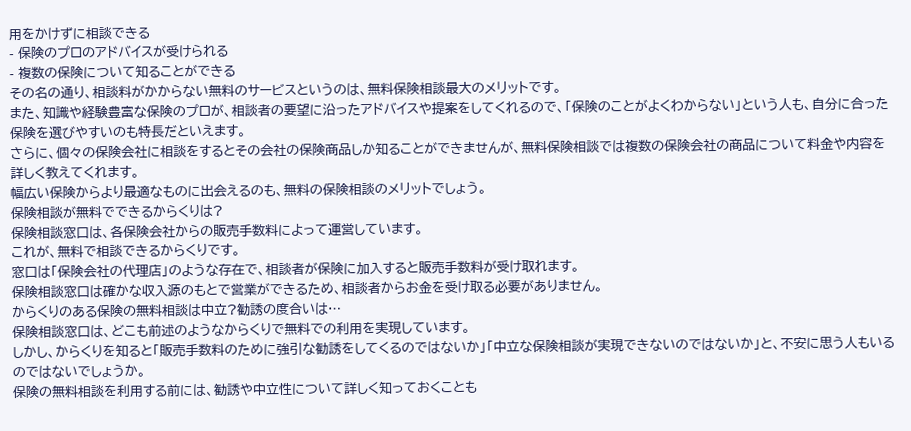用をかけずに相談できる
- 保険のプロのアドバイスが受けられる
- 複数の保険について知ることができる
その名の通り、相談料がかからない無料のサービスというのは、無料保険相談最大のメリットです。
また、知識や経験豊富な保険のプロが、相談者の要望に沿ったアドバイスや提案をしてくれるので、「保険のことがよくわからない」という人も、自分に合った保険を選びやすいのも特長だといえます。
さらに、個々の保険会社に相談をするとその会社の保険商品しか知ることができませんが、無料保険相談では複数の保険会社の商品について料金や内容を詳しく教えてくれます。
幅広い保険からより最適なものに出会えるのも、無料の保険相談のメリットでしょう。
保険相談が無料でできるからくりは?
保険相談窓口は、各保険会社からの販売手数料によって運営しています。
これが、無料で相談できるからくりです。
窓口は「保険会社の代理店」のような存在で、相談者が保険に加入すると販売手数料が受け取れます。
保険相談窓口は確かな収入源のもとで営業ができるため、相談者からお金を受け取る必要がありません。
からくりのある保険の無料相談は中立?勧誘の度合いは…
保険相談窓口は、どこも前述のようなからくりで無料での利用を実現しています。
しかし、からくりを知ると「販売手数料のために強引な勧誘をしてくるのではないか」「中立な保険相談が実現できないのではないか」と、不安に思う人もいるのではないでしょうか。
保険の無料相談を利用する前には、勧誘や中立性について詳しく知っておくことも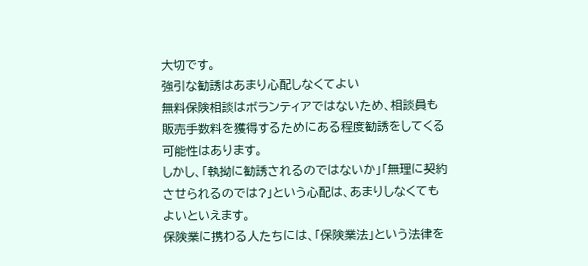大切です。
強引な勧誘はあまり心配しなくてよい
無料保険相談はボランティアではないため、相談員も販売手数料を獲得するためにある程度勧誘をしてくる可能性はあります。
しかし、「執拗に勧誘されるのではないか」「無理に契約させられるのでは?」という心配は、あまりしなくてもよいといえます。
保険業に携わる人たちには、「保険業法」という法律を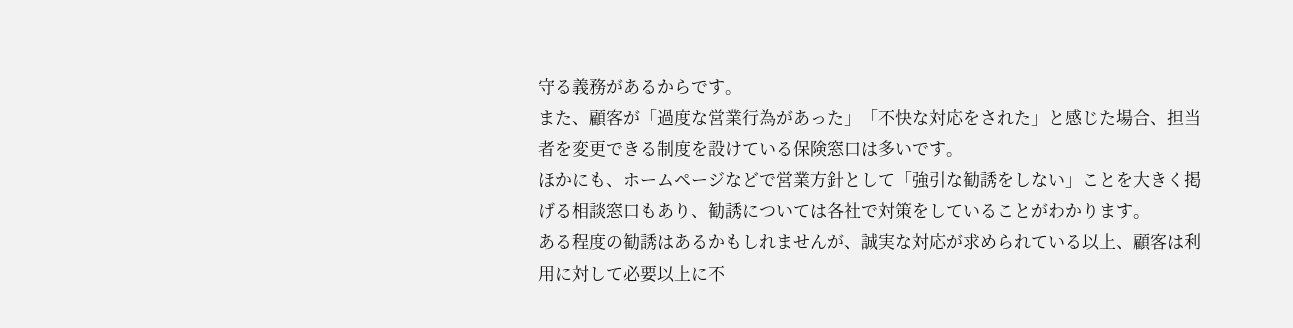守る義務があるからです。
また、顧客が「過度な営業行為があった」「不快な対応をされた」と感じた場合、担当者を変更できる制度を設けている保険窓口は多いです。
ほかにも、ホームページなどで営業方針として「強引な勧誘をしない」ことを大きく掲げる相談窓口もあり、勧誘については各社で対策をしていることがわかります。
ある程度の勧誘はあるかもしれませんが、誠実な対応が求められている以上、顧客は利用に対して必要以上に不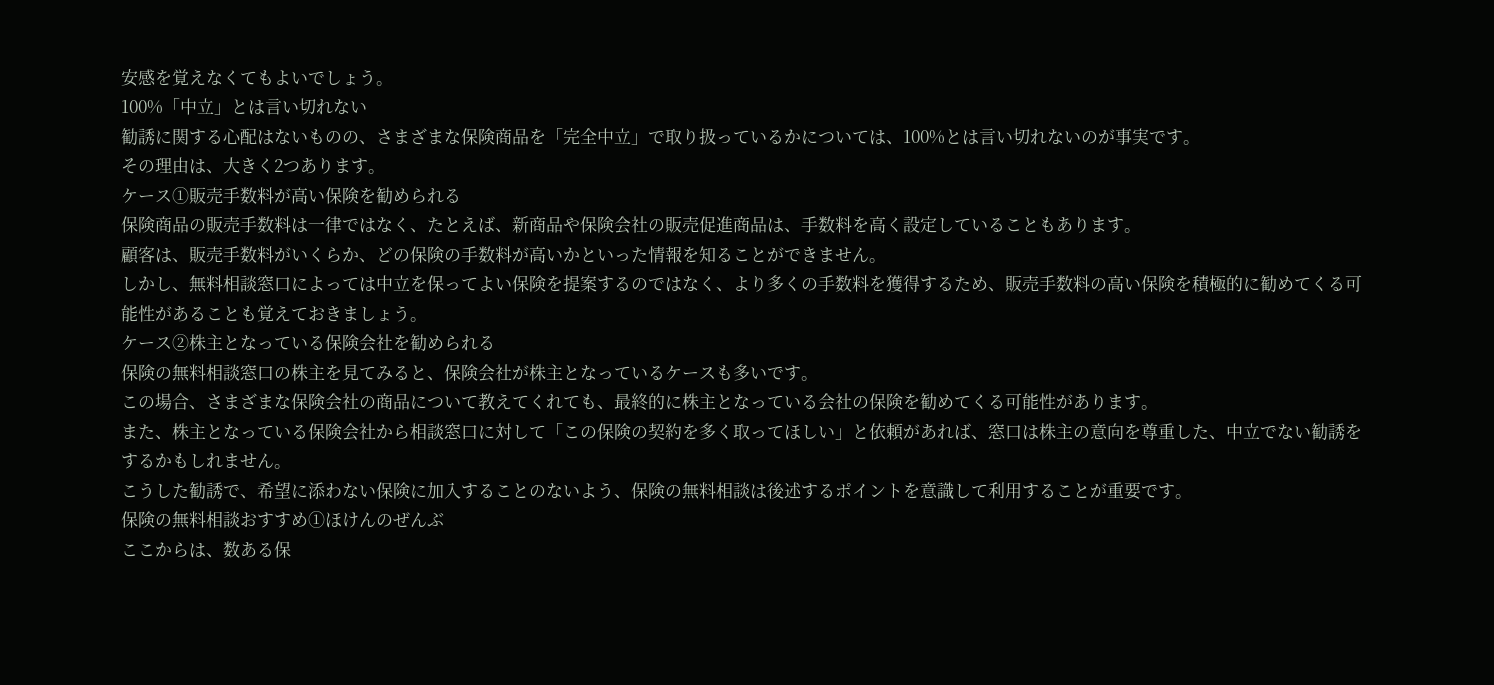安感を覚えなくてもよいでしょう。
100%「中立」とは言い切れない
勧誘に関する心配はないものの、さまざまな保険商品を「完全中立」で取り扱っているかについては、100%とは言い切れないのが事実です。
その理由は、大きく2つあります。
ケース①販売手数料が高い保険を勧められる
保険商品の販売手数料は一律ではなく、たとえば、新商品や保険会社の販売促進商品は、手数料を高く設定していることもあります。
顧客は、販売手数料がいくらか、どの保険の手数料が高いかといった情報を知ることができません。
しかし、無料相談窓口によっては中立を保ってよい保険を提案するのではなく、より多くの手数料を獲得するため、販売手数料の高い保険を積極的に勧めてくる可能性があることも覚えておきましょう。
ケース②株主となっている保険会社を勧められる
保険の無料相談窓口の株主を見てみると、保険会社が株主となっているケースも多いです。
この場合、さまざまな保険会社の商品について教えてくれても、最終的に株主となっている会社の保険を勧めてくる可能性があります。
また、株主となっている保険会社から相談窓口に対して「この保険の契約を多く取ってほしい」と依頼があれば、窓口は株主の意向を尊重した、中立でない勧誘をするかもしれません。
こうした勧誘で、希望に添わない保険に加入することのないよう、保険の無料相談は後述するポイントを意識して利用することが重要です。
保険の無料相談おすすめ①ほけんのぜんぶ
ここからは、数ある保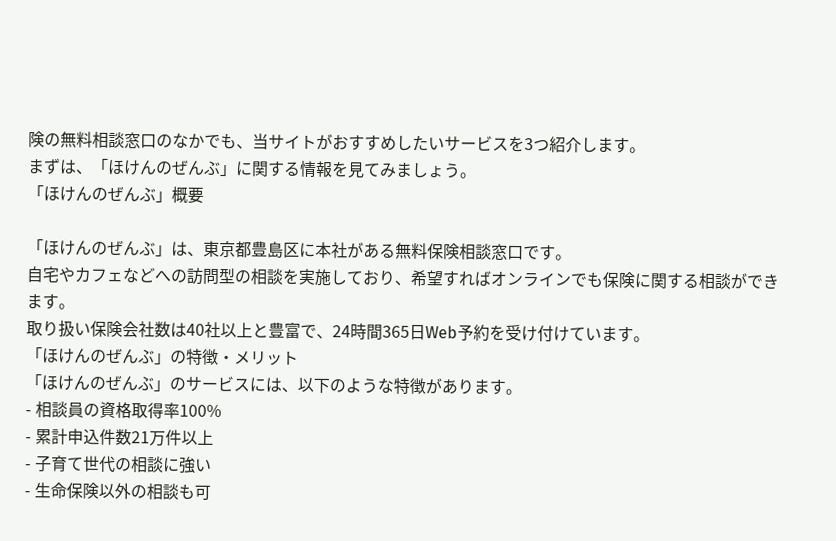険の無料相談窓口のなかでも、当サイトがおすすめしたいサービスを3つ紹介します。
まずは、「ほけんのぜんぶ」に関する情報を見てみましょう。
「ほけんのぜんぶ」概要

「ほけんのぜんぶ」は、東京都豊島区に本社がある無料保険相談窓口です。
自宅やカフェなどへの訪問型の相談を実施しており、希望すればオンラインでも保険に関する相談ができます。
取り扱い保険会社数は40社以上と豊富で、24時間365日Web予約を受け付けています。
「ほけんのぜんぶ」の特徴・メリット
「ほけんのぜんぶ」のサービスには、以下のような特徴があります。
- 相談員の資格取得率100%
- 累計申込件数21万件以上
- 子育て世代の相談に強い
- 生命保険以外の相談も可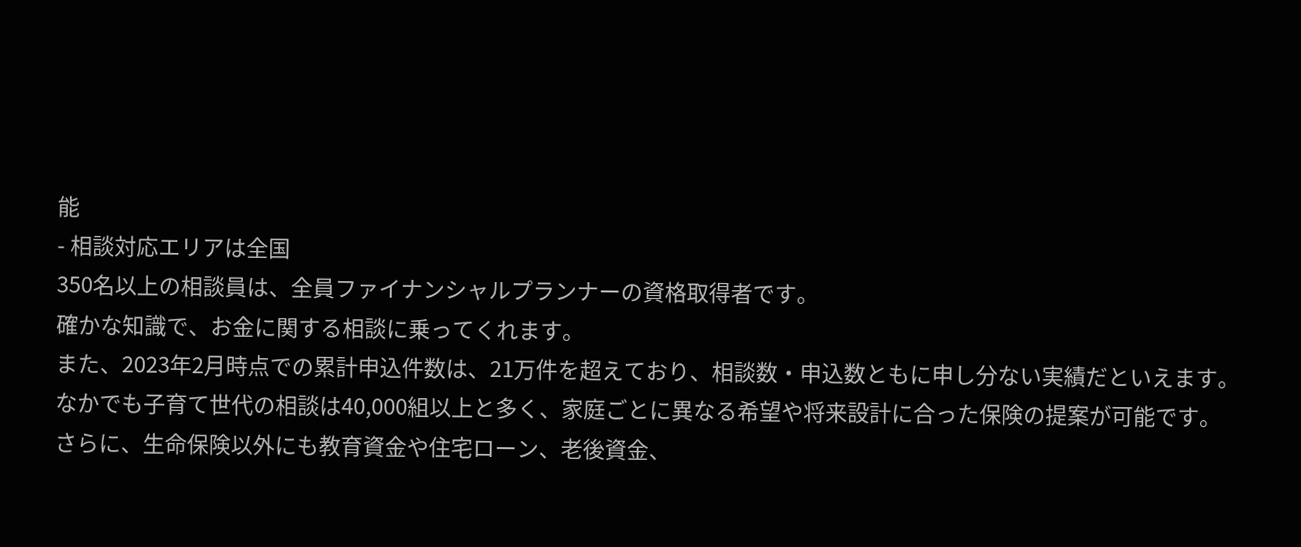能
- 相談対応エリアは全国
350名以上の相談員は、全員ファイナンシャルプランナーの資格取得者です。
確かな知識で、お金に関する相談に乗ってくれます。
また、2023年2月時点での累計申込件数は、21万件を超えており、相談数・申込数ともに申し分ない実績だといえます。
なかでも子育て世代の相談は40,000組以上と多く、家庭ごとに異なる希望や将来設計に合った保険の提案が可能です。
さらに、生命保険以外にも教育資金や住宅ローン、老後資金、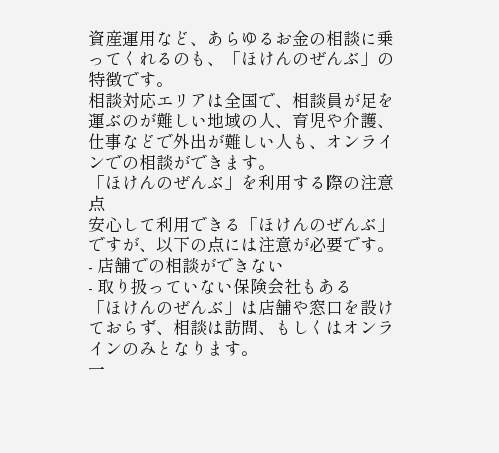資産運用など、あらゆるお金の相談に乗ってくれるのも、「ほけんのぜんぶ」の特徴です。
相談対応エリアは全国で、相談員が足を運ぶのが難しい地域の人、育児や介護、仕事などで外出が難しい人も、オンラインでの相談ができます。
「ほけんのぜんぶ」を利用する際の注意点
安心して利用できる「ほけんのぜんぶ」ですが、以下の点には注意が必要です。
- 店舗での相談ができない
- 取り扱っていない保険会社もある
「ほけんのぜんぶ」は店舗や窓口を設けておらず、相談は訪問、もしくはオンラインのみとなります。
一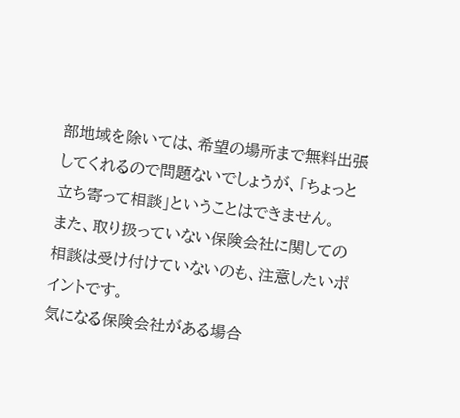部地域を除いては、希望の場所まで無料出張してくれるので問題ないでしょうが、「ちょっと立ち寄って相談」ということはできません。
また、取り扱っていない保険会社に関しての相談は受け付けていないのも、注意したいポイントです。
気になる保険会社がある場合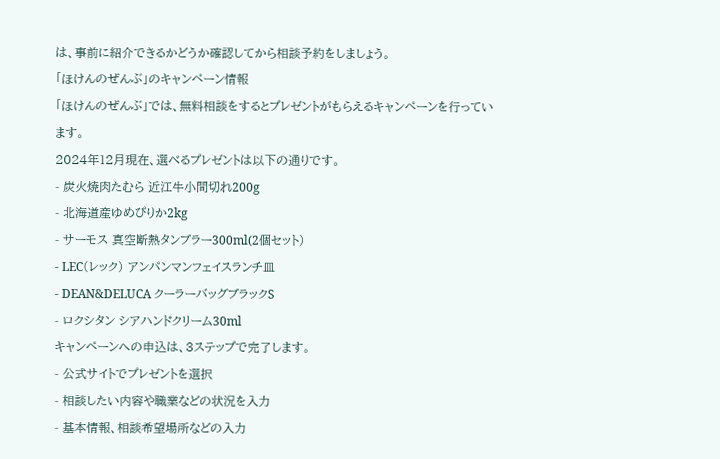は、事前に紹介できるかどうか確認してから相談予約をしましょう。
「ほけんのぜんぶ」のキャンペーン情報
「ほけんのぜんぶ」では、無料相談をするとプレゼントがもらえるキャンペーンを行っています。
2024年12月現在、選べるプレゼントは以下の通りです。
- 炭火焼肉たむら 近江牛小間切れ200g
- 北海道産ゆめぴりか2kg
- サーモス 真空断熱タンブラー300ml(2個セット)
- LEC(レック) アンパンマンフェイスランチ皿
- DEAN&DELUCA クーラーバッグブラックS
- ロクシタン シアハンドクリーム30ml
キャンペーンへの申込は、3ステップで完了します。
- 公式サイトでプレゼントを選択
- 相談したい内容や職業などの状況を入力
- 基本情報、相談希望場所などの入力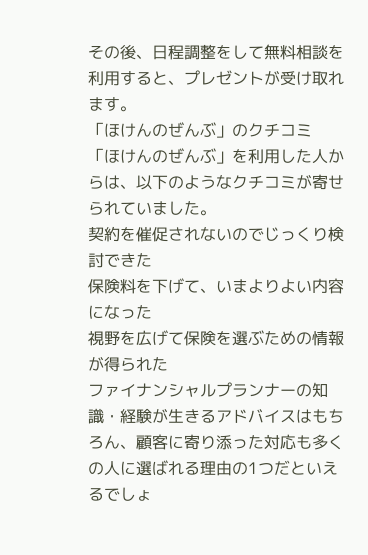その後、日程調整をして無料相談を利用すると、プレゼントが受け取れます。
「ほけんのぜんぶ」のクチコミ
「ほけんのぜんぶ」を利用した人からは、以下のようなクチコミが寄せられていました。
契約を催促されないのでじっくり検討できた
保険料を下げて、いまよりよい内容になった
視野を広げて保険を選ぶための情報が得られた
ファイナンシャルプランナーの知識・経験が生きるアドバイスはもちろん、顧客に寄り添った対応も多くの人に選ばれる理由の1つだといえるでしょ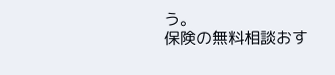う。
保険の無料相談おす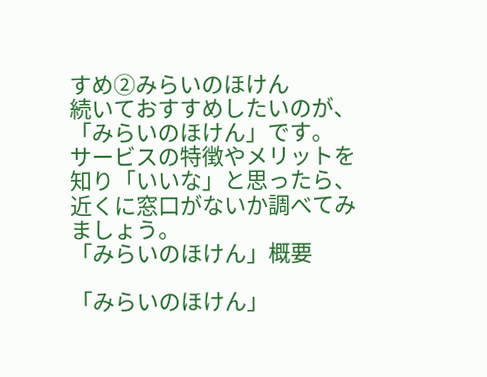すめ②みらいのほけん
続いておすすめしたいのが、「みらいのほけん」です。
サービスの特徴やメリットを知り「いいな」と思ったら、近くに窓口がないか調べてみましょう。
「みらいのほけん」概要

「みらいのほけん」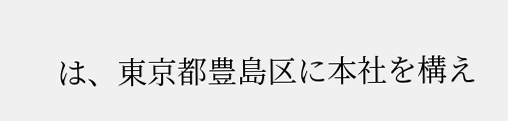は、東京都豊島区に本社を構え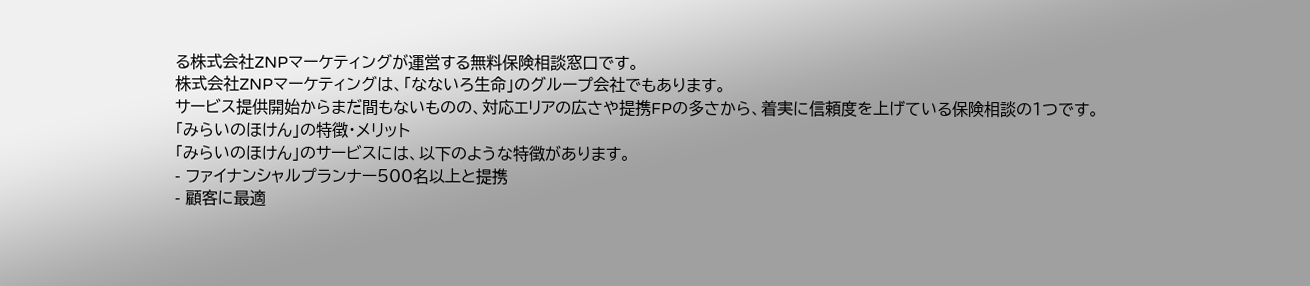る株式会社ZNPマーケティングが運営する無料保険相談窓口です。
株式会社ZNPマーケティングは、「なないろ生命」のグループ会社でもあります。
サービス提供開始からまだ間もないものの、対応エリアの広さや提携FPの多さから、着実に信頼度を上げている保険相談の1つです。
「みらいのほけん」の特徴・メリット
「みらいのほけん」のサービスには、以下のような特徴があります。
- ファイナンシャルプランナー500名以上と提携
- 顧客に最適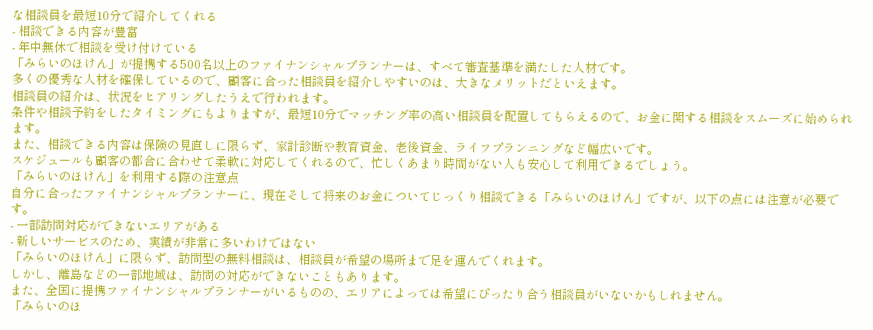な相談員を最短10分で紹介してくれる
- 相談できる内容が豊富
- 年中無休で相談を受け付けている
「みらいのほけん」が提携する500名以上のファイナンシャルプランナーは、すべて審査基準を満たした人材です。
多くの優秀な人材を確保しているので、顧客に合った相談員を紹介しやすいのは、大きなメリットだといえます。
相談員の紹介は、状況をヒアリングしたうえで行われます。
条件や相談予約をしたタイミングにもよりますが、最短10分でマッチング率の高い相談員を配置してもらえるので、お金に関する相談をスムーズに始められます。
また、相談できる内容は保険の見直しに限らず、家計診断や教育資金、老後資金、ライフプランニングなど幅広いです。
スケジュールも顧客の都合に合わせて柔軟に対応してくれるので、忙しくあまり時間がない人も安心して利用できるでしょう。
「みらいのほけん」を利用する際の注意点
自分に合ったファイナンシャルプランナーに、現在そして将来のお金についてじっくり相談できる「みらいのほけん」ですが、以下の点には注意が必要です。
- 一部訪問対応ができないエリアがある
- 新しいサービスのため、実績が非常に多いわけではない
「みらいのほけん」に限らず、訪問型の無料相談は、相談員が希望の場所まで足を運んでくれます。
しかし、離島などの一部地域は、訪問の対応ができないこともあります。
また、全国に提携ファイナンシャルプランナーがいるものの、エリアによっては希望にぴったり合う相談員がいないかもしれません。
「みらいのほ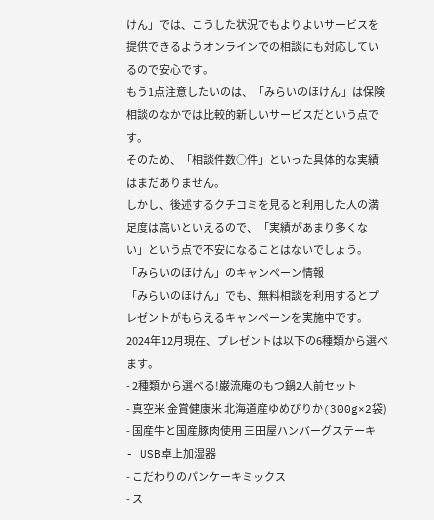けん」では、こうした状況でもよりよいサービスを提供できるようオンラインでの相談にも対応しているので安心です。
もう1点注意したいのは、「みらいのほけん」は保険相談のなかでは比較的新しいサービスだという点です。
そのため、「相談件数○件」といった具体的な実績はまだありません。
しかし、後述するクチコミを見ると利用した人の満足度は高いといえるので、「実績があまり多くない」という点で不安になることはないでしょう。
「みらいのほけん」のキャンペーン情報
「みらいのほけん」でも、無料相談を利用するとプレゼントがもらえるキャンペーンを実施中です。
2024年12月現在、プレゼントは以下の6種類から選べます。
- 2種類から選べる!巌流庵のもつ鍋2人前セット
- 真空米 金賞健康米 北海道産ゆめぴりか(300g×2袋)
- 国産牛と国産豚肉使用 三田屋ハンバーグステーキ
- USB卓上加湿器
- こだわりのパンケーキミックス
- ス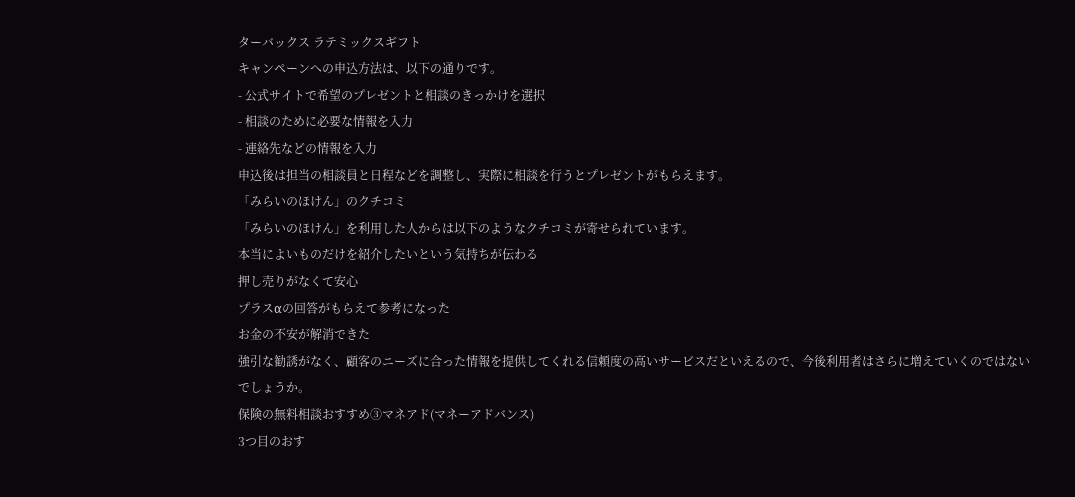ターバックス ラテミックスギフト
キャンペーンへの申込方法は、以下の通りです。
- 公式サイトで希望のプレゼントと相談のきっかけを選択
- 相談のために必要な情報を入力
- 連絡先などの情報を入力
申込後は担当の相談員と日程などを調整し、実際に相談を行うとプレゼントがもらえます。
「みらいのほけん」のクチコミ
「みらいのほけん」を利用した人からは以下のようなクチコミが寄せられています。
本当によいものだけを紹介したいという気持ちが伝わる
押し売りがなくて安心
プラスαの回答がもらえて参考になった
お金の不安が解消できた
強引な勧誘がなく、顧客のニーズに合った情報を提供してくれる信頼度の高いサービスだといえるので、今後利用者はさらに増えていくのではないでしょうか。
保険の無料相談おすすめ③マネアド(マネーアドバンス)
3つ目のおす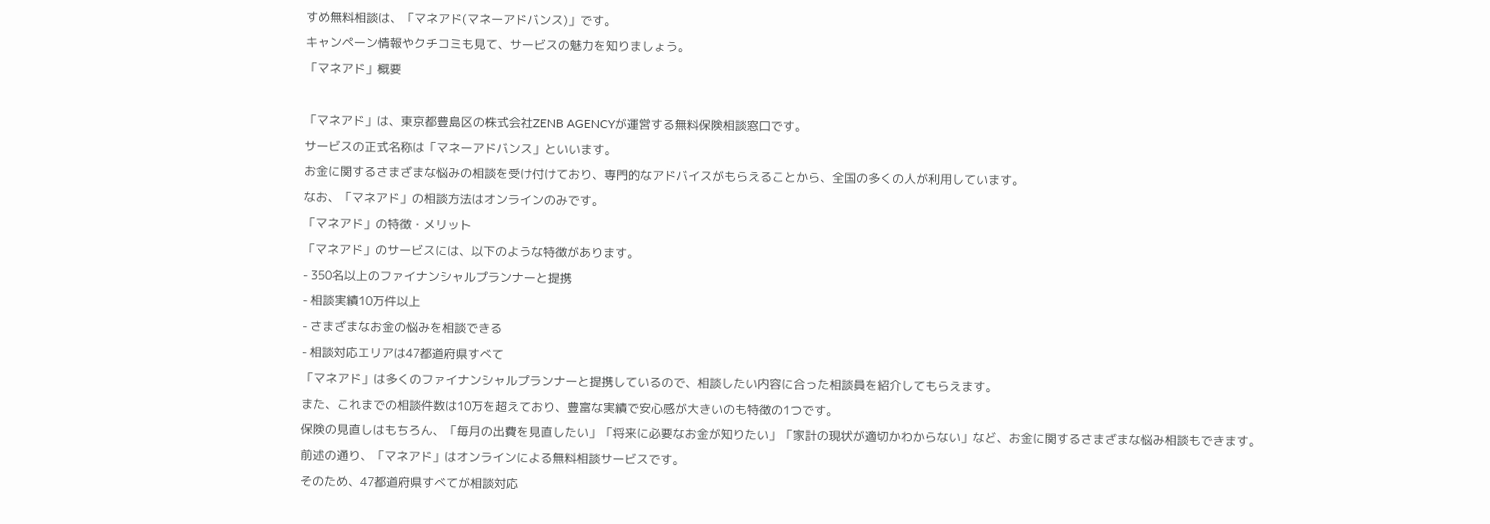すめ無料相談は、「マネアド(マネーアドバンス)」です。
キャンペーン情報やクチコミも見て、サービスの魅力を知りましょう。
「マネアド」概要

「マネアド」は、東京都豊島区の株式会社ZENB AGENCYが運営する無料保険相談窓口です。
サービスの正式名称は「マネーアドバンス」といいます。
お金に関するさまざまな悩みの相談を受け付けており、専門的なアドバイスがもらえることから、全国の多くの人が利用しています。
なお、「マネアド」の相談方法はオンラインのみです。
「マネアド」の特徴・メリット
「マネアド」のサービスには、以下のような特徴があります。
- 350名以上のファイナンシャルプランナーと提携
- 相談実績10万件以上
- さまざまなお金の悩みを相談できる
- 相談対応エリアは47都道府県すべて
「マネアド」は多くのファイナンシャルプランナーと提携しているので、相談したい内容に合った相談員を紹介してもらえます。
また、これまでの相談件数は10万を超えており、豊富な実績で安心感が大きいのも特徴の1つです。
保険の見直しはもちろん、「毎月の出費を見直したい」「将来に必要なお金が知りたい」「家計の現状が適切かわからない」など、お金に関するさまざまな悩み相談もできます。
前述の通り、「マネアド」はオンラインによる無料相談サービスです。
そのため、47都道府県すべてが相談対応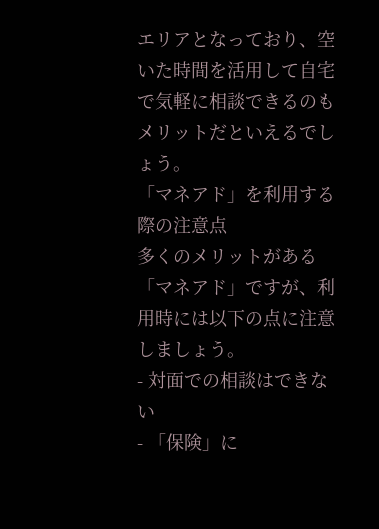エリアとなっており、空いた時間を活用して自宅で気軽に相談できるのもメリットだといえるでしょう。
「マネアド」を利用する際の注意点
多くのメリットがある「マネアド」ですが、利用時には以下の点に注意しましょう。
- 対面での相談はできない
- 「保険」に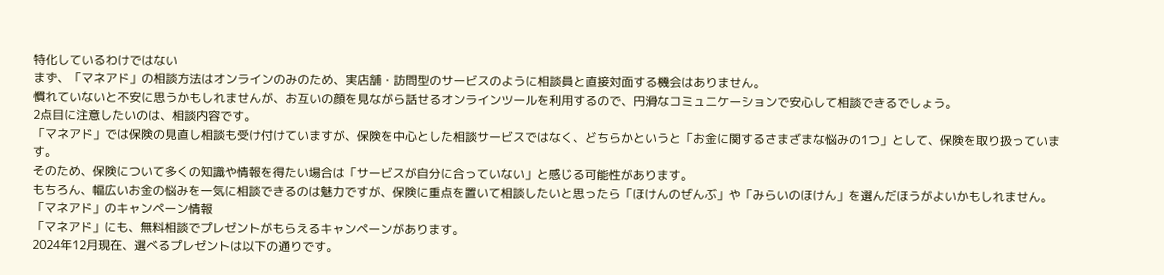特化しているわけではない
まず、「マネアド」の相談方法はオンラインのみのため、実店舗・訪問型のサービスのように相談員と直接対面する機会はありません。
慣れていないと不安に思うかもしれませんが、お互いの顔を見ながら話せるオンラインツールを利用するので、円滑なコミュニケーションで安心して相談できるでしょう。
2点目に注意したいのは、相談内容です。
「マネアド」では保険の見直し相談も受け付けていますが、保険を中心とした相談サービスではなく、どちらかというと「お金に関するさまざまな悩みの1つ」として、保険を取り扱っています。
そのため、保険について多くの知識や情報を得たい場合は「サービスが自分に合っていない」と感じる可能性があります。
もちろん、幅広いお金の悩みを一気に相談できるのは魅力ですが、保険に重点を置いて相談したいと思ったら「ほけんのぜんぶ」や「みらいのほけん」を選んだほうがよいかもしれません。
「マネアド」のキャンペーン情報
「マネアド」にも、無料相談でプレゼントがもらえるキャンペーンがあります。
2024年12月現在、選べるプレゼントは以下の通りです。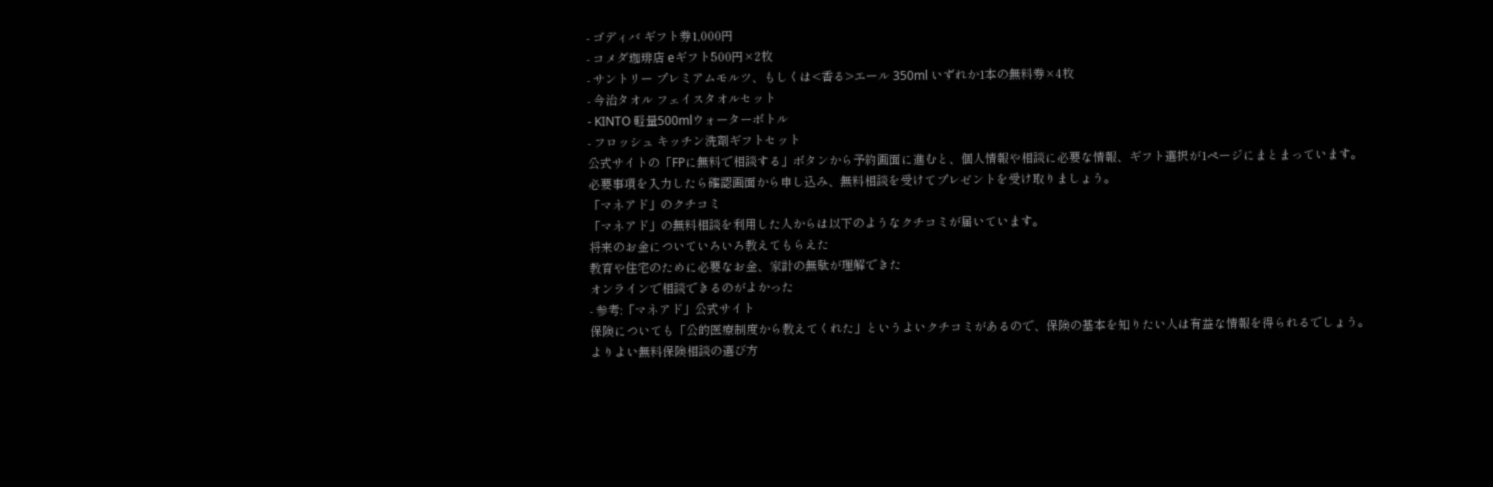- ゴディバ ギフト券1,000円
- コメダ珈琲店 eギフト500円×2枚
- サントリー プレミアムモルツ、もしくは<香る>エール 350ml いずれか1本の無料券×4枚
- 今治タオル フェイスタオルセット
- KINTO 軽量500mlウォーターボトル
- フロッシュ キッチン洗剤ギフトセット
公式サイトの「FPに無料で相談する」ボタンから予約画面に進むと、個人情報や相談に必要な情報、ギフト選択が1ページにまとまっています。
必要事項を入力したら確認画面から申し込み、無料相談を受けてプレゼントを受け取りましょう。
「マネアド」のクチコミ
「マネアド」の無料相談を利用した人からは以下のようなクチコミが届いています。
将来のお金についていろいろ教えてもらえた
教育や住宅のために必要なお金、家計の無駄が理解できた
オンラインで相談できるのがよかった
- 参考:「マネアド」公式サイト
保険についても「公的医療制度から教えてくれた」というよいクチコミがあるので、保険の基本を知りたい人は有益な情報を得られるでしょう。
よりよい無料保険相談の選び方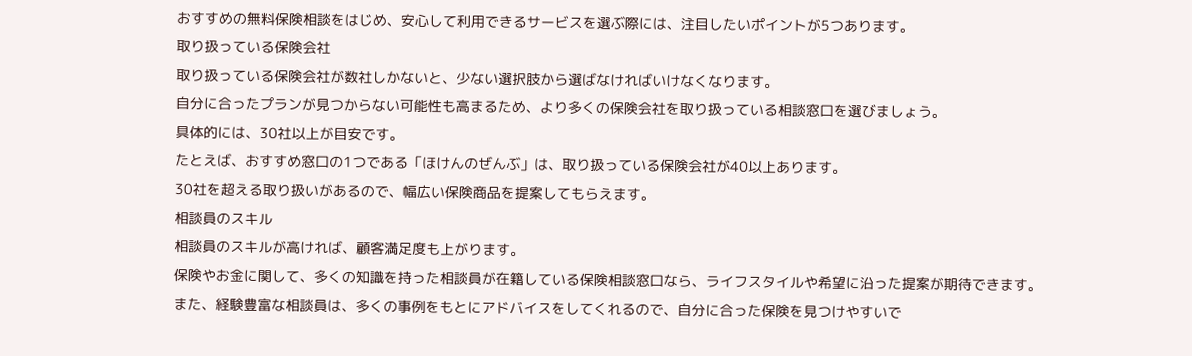おすすめの無料保険相談をはじめ、安心して利用できるサービスを選ぶ際には、注目したいポイントが5つあります。
取り扱っている保険会社
取り扱っている保険会社が数社しかないと、少ない選択肢から選ばなければいけなくなります。
自分に合ったプランが見つからない可能性も高まるため、より多くの保険会社を取り扱っている相談窓口を選びましょう。
具体的には、30社以上が目安です。
たとえば、おすすめ窓口の1つである「ほけんのぜんぶ」は、取り扱っている保険会社が40以上あります。
30社を超える取り扱いがあるので、幅広い保険商品を提案してもらえます。
相談員のスキル
相談員のスキルが高ければ、顧客満足度も上がります。
保険やお金に関して、多くの知識を持った相談員が在籍している保険相談窓口なら、ライフスタイルや希望に沿った提案が期待できます。
また、経験豊富な相談員は、多くの事例をもとにアドバイスをしてくれるので、自分に合った保険を見つけやすいで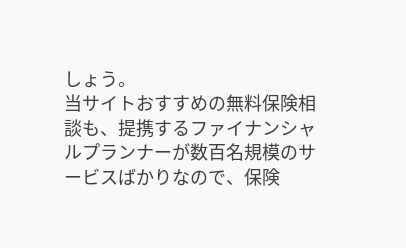しょう。
当サイトおすすめの無料保険相談も、提携するファイナンシャルプランナーが数百名規模のサービスばかりなので、保険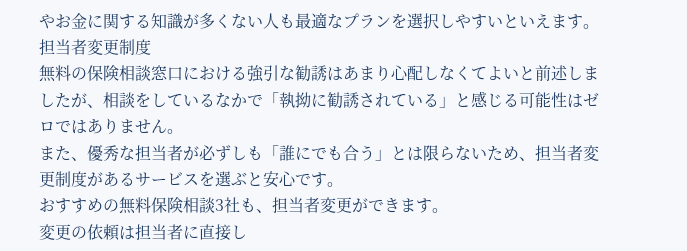やお金に関する知識が多くない人も最適なプランを選択しやすいといえます。
担当者変更制度
無料の保険相談窓口における強引な勧誘はあまり心配しなくてよいと前述しましたが、相談をしているなかで「執拗に勧誘されている」と感じる可能性はゼロではありません。
また、優秀な担当者が必ずしも「誰にでも合う」とは限らないため、担当者変更制度があるサービスを選ぶと安心です。
おすすめの無料保険相談3社も、担当者変更ができます。
変更の依頼は担当者に直接し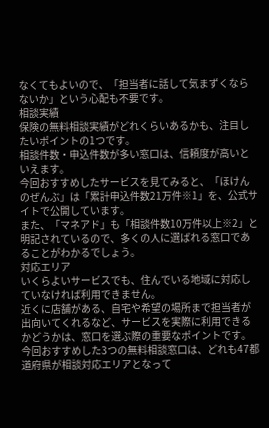なくてもよいので、「担当者に話して気まずくならないか」という心配も不要です。
相談実績
保険の無料相談実績がどれくらいあるかも、注目したいポイントの1つです。
相談件数・申込件数が多い窓口は、信頼度が高いといえます。
今回おすすめしたサービスを見てみると、「ほけんのぜんぶ」は「累計申込件数21万件※1」を、公式サイトで公開しています。
また、「マネアド」も「相談件数10万件以上※2」と明記されているので、多くの人に選ばれる窓口であることがわかるでしょう。
対応エリア
いくらよいサービスでも、住んでいる地域に対応していなければ利用できません。
近くに店舗がある、自宅や希望の場所まで担当者が出向いてくれるなど、サービスを実際に利用できるかどうかは、窓口を選ぶ際の重要なポイントです。
今回おすすめした3つの無料相談窓口は、どれも47都道府県が相談対応エリアとなって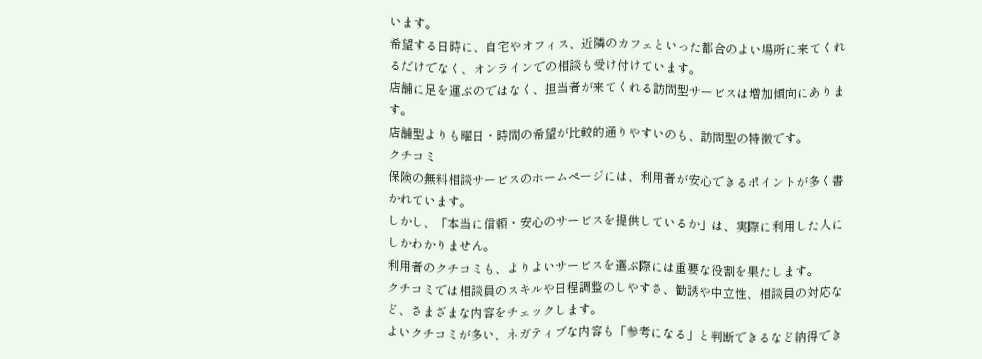います。
希望する日時に、自宅やオフィス、近隣のカフェといった都合のよい場所に来てくれるだけでなく、オンラインでの相談も受け付けています。
店舗に足を運ぶのではなく、担当者が来てくれる訪問型サービスは増加傾向にあります。
店舗型よりも曜日・時間の希望が比較的通りやすいのも、訪問型の特徴です。
クチコミ
保険の無料相談サービスのホームページには、利用者が安心できるポイントが多く書かれています。
しかし、「本当に信頼・安心のサービスを提供しているか」は、実際に利用した人にしかわかりません。
利用者のクチコミも、よりよいサービスを選ぶ際には重要な役割を果たします。
クチコミでは相談員のスキルや日程調整のしやすさ、勧誘や中立性、相談員の対応など、さまざまな内容をチェックします。
よいクチコミが多い、ネガティブな内容も「参考になる」と判断できるなど納得でき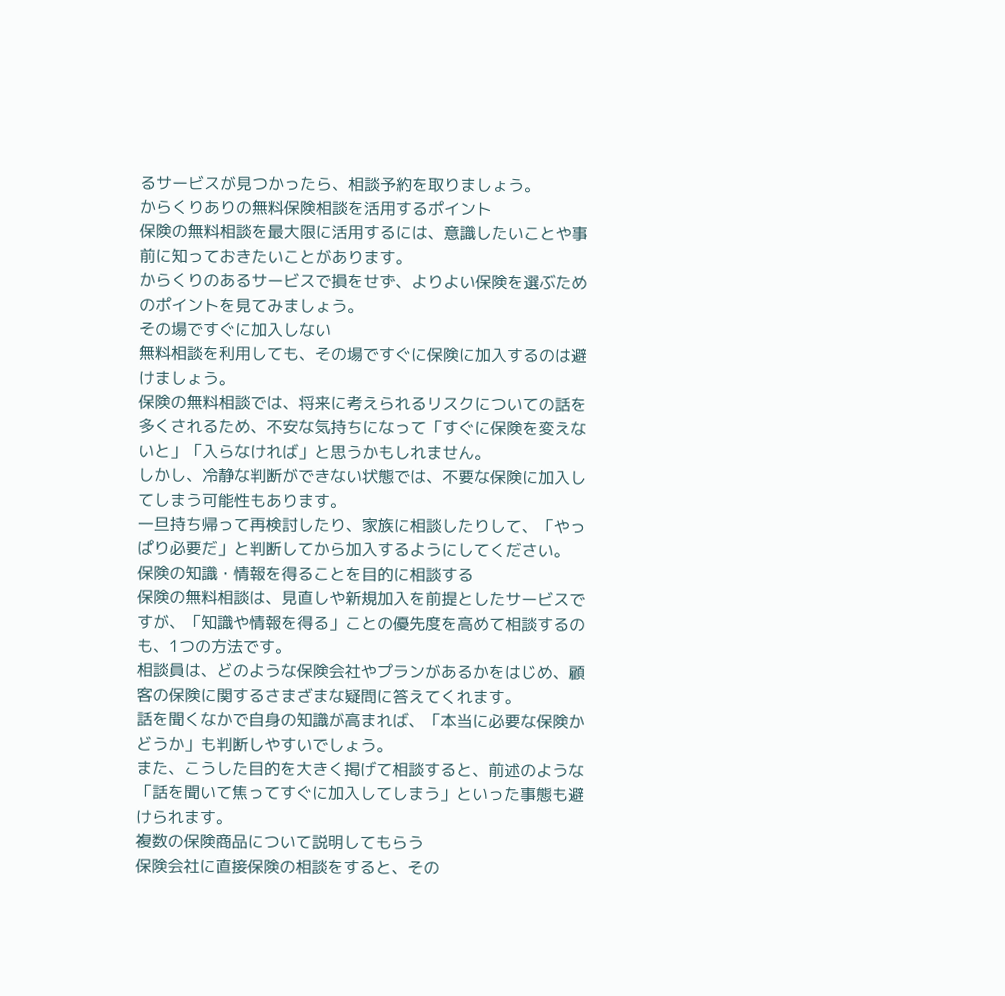るサービスが見つかったら、相談予約を取りましょう。
からくりありの無料保険相談を活用するポイント
保険の無料相談を最大限に活用するには、意識したいことや事前に知っておきたいことがあります。
からくりのあるサービスで損をせず、よりよい保険を選ぶためのポイントを見てみましょう。
その場ですぐに加入しない
無料相談を利用しても、その場ですぐに保険に加入するのは避けましょう。
保険の無料相談では、将来に考えられるリスクについての話を多くされるため、不安な気持ちになって「すぐに保険を変えないと」「入らなければ」と思うかもしれません。
しかし、冷静な判断ができない状態では、不要な保険に加入してしまう可能性もあります。
一旦持ち帰って再検討したり、家族に相談したりして、「やっぱり必要だ」と判断してから加入するようにしてください。
保険の知識・情報を得ることを目的に相談する
保険の無料相談は、見直しや新規加入を前提としたサービスですが、「知識や情報を得る」ことの優先度を高めて相談するのも、1つの方法です。
相談員は、どのような保険会社やプランがあるかをはじめ、顧客の保険に関するさまざまな疑問に答えてくれます。
話を聞くなかで自身の知識が高まれば、「本当に必要な保険かどうか」も判断しやすいでしょう。
また、こうした目的を大きく掲げて相談すると、前述のような「話を聞いて焦ってすぐに加入してしまう」といった事態も避けられます。
複数の保険商品について説明してもらう
保険会社に直接保険の相談をすると、その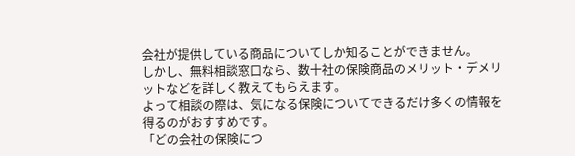会社が提供している商品についてしか知ることができません。
しかし、無料相談窓口なら、数十社の保険商品のメリット・デメリットなどを詳しく教えてもらえます。
よって相談の際は、気になる保険についてできるだけ多くの情報を得るのがおすすめです。
「どの会社の保険につ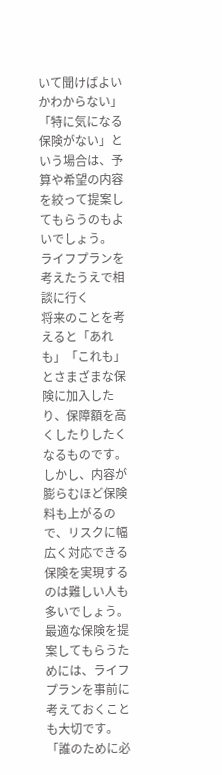いて聞けばよいかわからない」「特に気になる保険がない」という場合は、予算や希望の内容を絞って提案してもらうのもよいでしょう。
ライフプランを考えたうえで相談に行く
将来のことを考えると「あれも」「これも」とさまざまな保険に加入したり、保障額を高くしたりしたくなるものです。
しかし、内容が膨らむほど保険料も上がるので、リスクに幅広く対応できる保険を実現するのは難しい人も多いでしょう。
最適な保険を提案してもらうためには、ライフプランを事前に考えておくことも大切です。
「誰のために必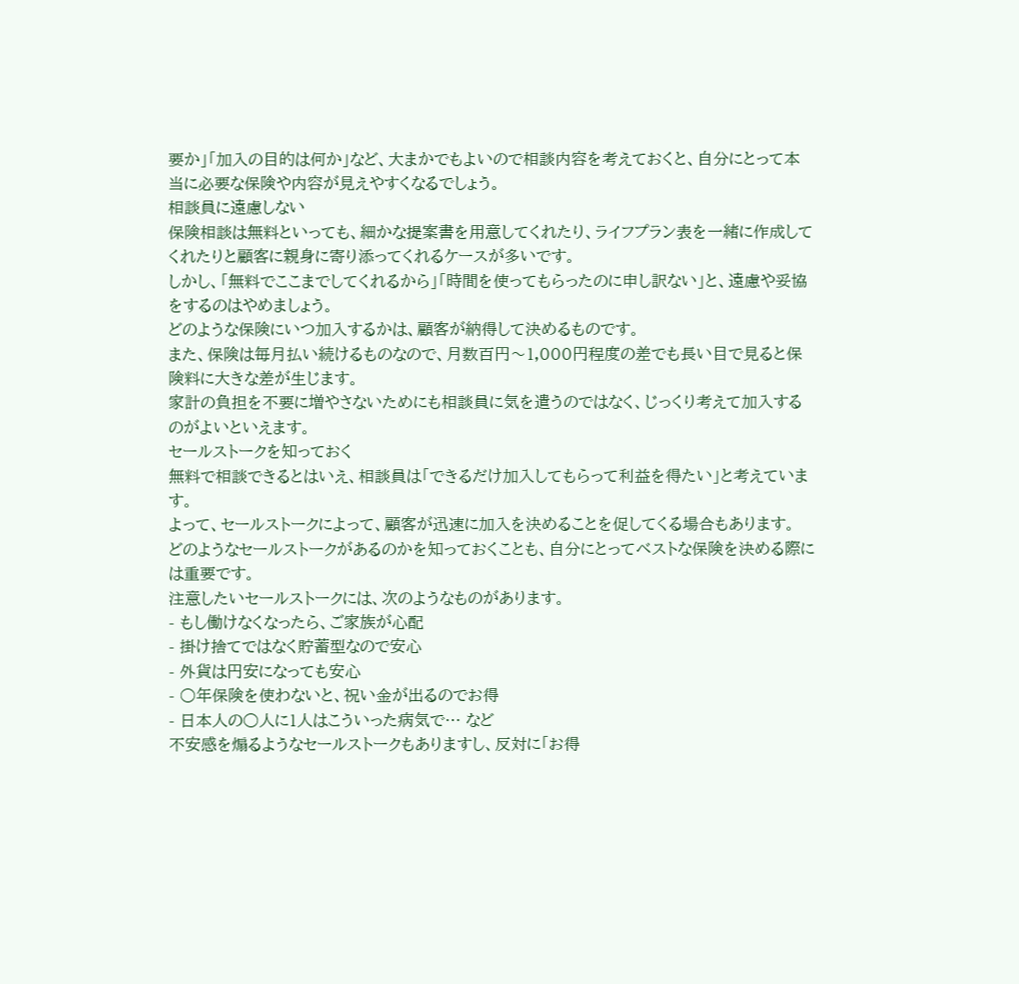要か」「加入の目的は何か」など、大まかでもよいので相談内容を考えておくと、自分にとって本当に必要な保険や内容が見えやすくなるでしょう。
相談員に遠慮しない
保険相談は無料といっても、細かな提案書を用意してくれたり、ライフプラン表を一緒に作成してくれたりと顧客に親身に寄り添ってくれるケースが多いです。
しかし、「無料でここまでしてくれるから」「時間を使ってもらったのに申し訳ない」と、遠慮や妥協をするのはやめましょう。
どのような保険にいつ加入するかは、顧客が納得して決めるものです。
また、保険は毎月払い続けるものなので、月数百円〜1,000円程度の差でも長い目で見ると保険料に大きな差が生じます。
家計の負担を不要に増やさないためにも相談員に気を遣うのではなく、じっくり考えて加入するのがよいといえます。
セールストークを知っておく
無料で相談できるとはいえ、相談員は「できるだけ加入してもらって利益を得たい」と考えています。
よって、セールストークによって、顧客が迅速に加入を決めることを促してくる場合もあります。
どのようなセールストークがあるのかを知っておくことも、自分にとってベストな保険を決める際には重要です。
注意したいセールストークには、次のようなものがあります。
- もし働けなくなったら、ご家族が心配
- 掛け捨てではなく貯蓄型なので安心
- 外貨は円安になっても安心
- ○年保険を使わないと、祝い金が出るのでお得
- 日本人の○人に1人はこういった病気で… など
不安感を煽るようなセールストークもありますし、反対に「お得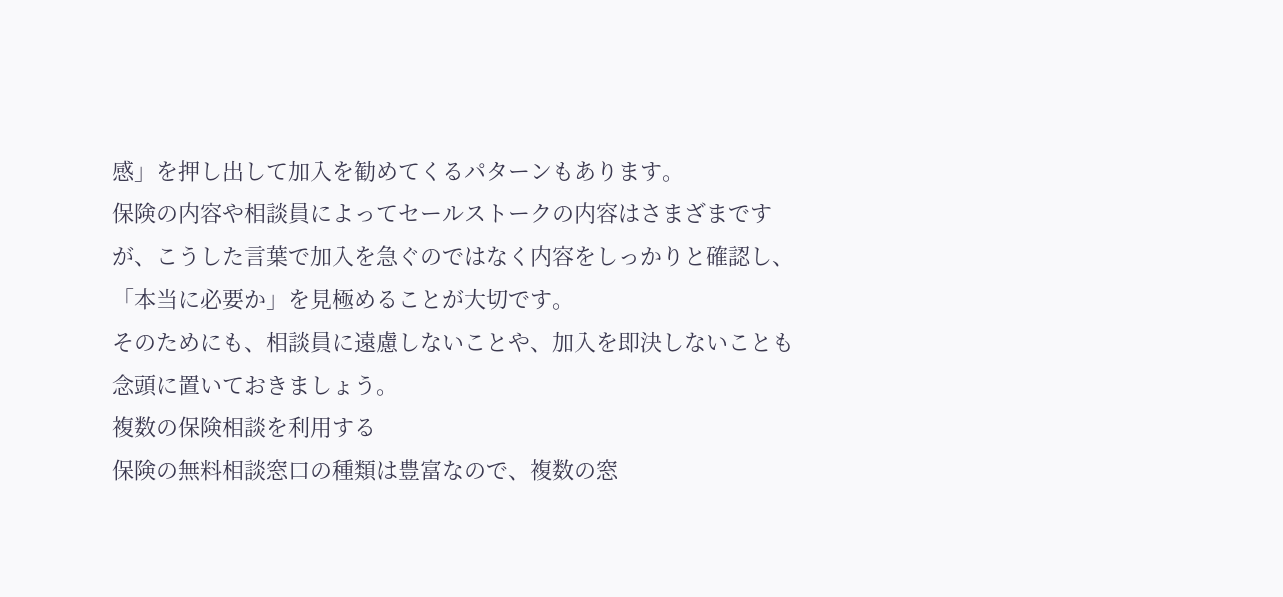感」を押し出して加入を勧めてくるパターンもあります。
保険の内容や相談員によってセールストークの内容はさまざまですが、こうした言葉で加入を急ぐのではなく内容をしっかりと確認し、「本当に必要か」を見極めることが大切です。
そのためにも、相談員に遠慮しないことや、加入を即決しないことも念頭に置いておきましょう。
複数の保険相談を利用する
保険の無料相談窓口の種類は豊富なので、複数の窓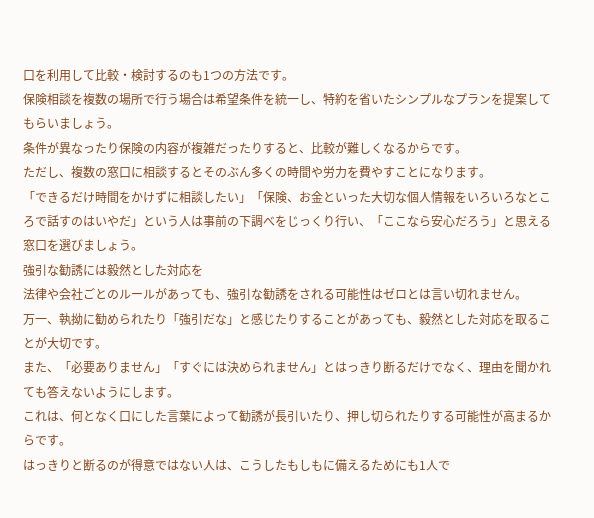口を利用して比較・検討するのも1つの方法です。
保険相談を複数の場所で行う場合は希望条件を統一し、特約を省いたシンプルなプランを提案してもらいましょう。
条件が異なったり保険の内容が複雑だったりすると、比較が難しくなるからです。
ただし、複数の窓口に相談するとそのぶん多くの時間や労力を費やすことになります。
「できるだけ時間をかけずに相談したい」「保険、お金といった大切な個人情報をいろいろなところで話すのはいやだ」という人は事前の下調べをじっくり行い、「ここなら安心だろう」と思える窓口を選びましょう。
強引な勧誘には毅然とした対応を
法律や会社ごとのルールがあっても、強引な勧誘をされる可能性はゼロとは言い切れません。
万一、執拗に勧められたり「強引だな」と感じたりすることがあっても、毅然とした対応を取ることが大切です。
また、「必要ありません」「すぐには決められません」とはっきり断るだけでなく、理由を聞かれても答えないようにします。
これは、何となく口にした言葉によって勧誘が長引いたり、押し切られたりする可能性が高まるからです。
はっきりと断るのが得意ではない人は、こうしたもしもに備えるためにも1人で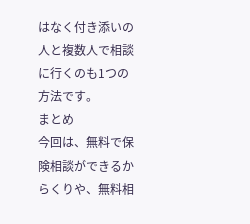はなく付き添いの人と複数人で相談に行くのも1つの方法です。
まとめ
今回は、無料で保険相談ができるからくりや、無料相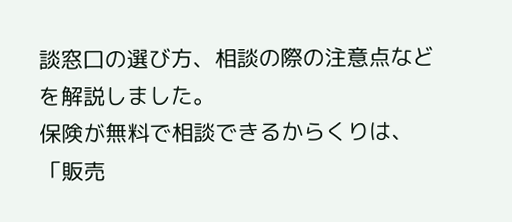談窓口の選び方、相談の際の注意点などを解説しました。
保険が無料で相談できるからくりは、「販売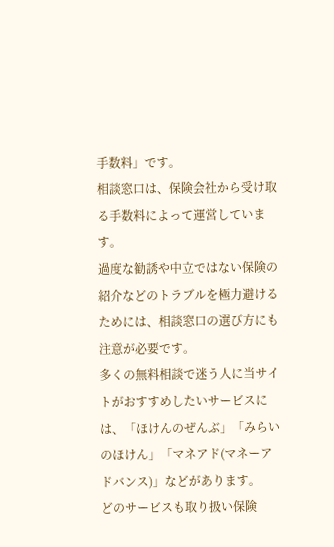手数料」です。
相談窓口は、保険会社から受け取る手数料によって運営しています。
過度な勧誘や中立ではない保険の紹介などのトラブルを極力避けるためには、相談窓口の選び方にも注意が必要です。
多くの無料相談で迷う人に当サイトがおすすめしたいサービスには、「ほけんのぜんぶ」「みらいのほけん」「マネアド(マネーアドバンス)」などがあります。
どのサービスも取り扱い保険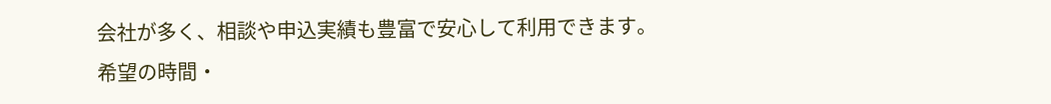会社が多く、相談や申込実績も豊富で安心して利用できます。
希望の時間・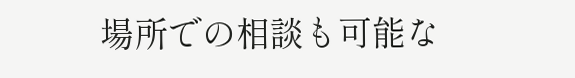場所での相談も可能な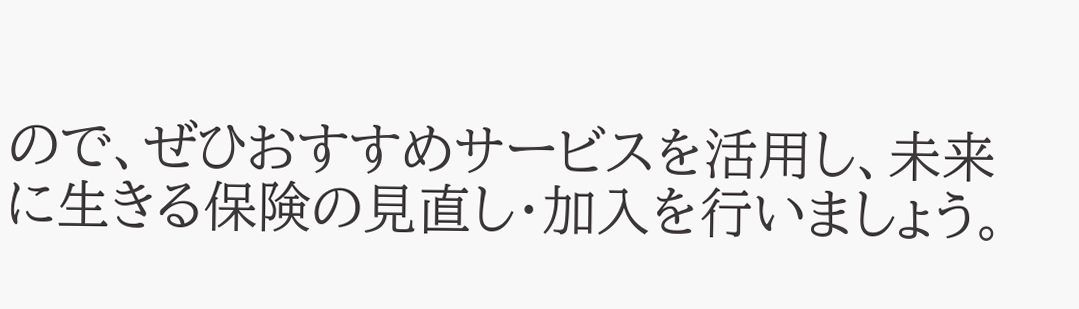ので、ぜひおすすめサービスを活用し、未来に生きる保険の見直し・加入を行いましょう。